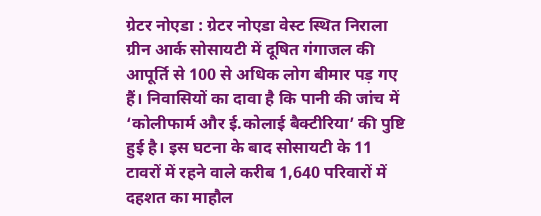ग्रेटर नोएडा : ग्रेटर नोएडा वेस्ट स्थित निराला ग्रीन आर्क सोसायटी में दूषित गंगाजल की आपूर्ति से 100 से अधिक लोग बीमार पड़ गए हैं। निवासियों का दावा है कि पानी की जांच में ‘कोलीफार्म और ई.कोलाई बैक्टीरिया’ की पुष्टि हुई है। इस घटना के बाद सोसायटी के 11 टावरों में रहने वाले करीब 1,640 परिवारों में दहशत का माहौल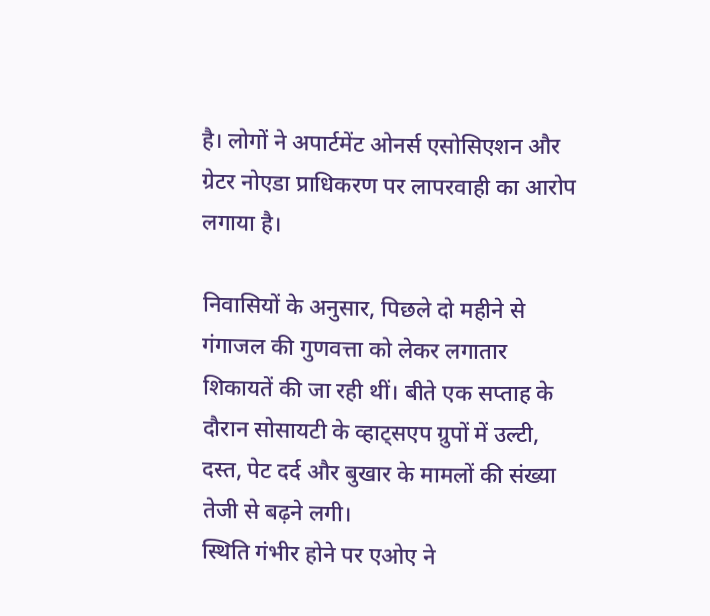है। लोगों ने अपार्टमेंट ओनर्स एसोसिएशन और ग्रेटर नोएडा प्राधिकरण पर लापरवाही का आरोप लगाया है।

निवासियों के अनुसार, पिछले दो महीने से गंगाजल की गुणवत्ता को लेकर लगातार शिकायतें की जा रही थीं। बीते एक सप्ताह के दौरान सोसायटी के व्हाट्सएप ग्रुपों में उल्टी, दस्त, पेट दर्द और बुखार के मामलों की संख्या तेजी से बढ़ने लगी।
स्थिति गंभीर होने पर एओए ने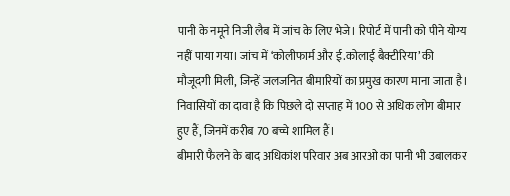पानी के नमूने निजी लैब में जांच के लिए भेजे। रिपोर्ट में पानी को पीने योग्य नहीं पाया गया। जांच में ‘कोलीफार्म और ई.कोलाई बैक्टीरिया’ की मौजूदगी मिली, जिन्हें जलजनित बीमारियों का प्रमुख कारण माना जाता है। निवासियों का दावा है कि पिछले दो सप्ताह में 100 से अधिक लोग बीमार हुए हैं, जिनमें करीब 70 बच्चे शामिल हैं।
बीमारी फैलने के बाद अधिकांश परिवार अब आरओ का पानी भी उबालकर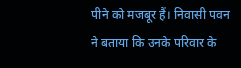पीने को मजबूर हैं। निवासी पवन ने बताया कि उनके परिवार के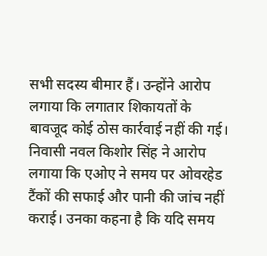सभी सदस्य बीमार हैं। उन्होंने आरोप लगाया कि लगातार शिकायतों के बावजूद कोई ठोस कार्रवाई नहीं की गई।
निवासी नवल किशोर सिंह ने आरोप लगाया कि एओए ने समय पर ओवरहेड टैंकों की सफाई और पानी की जांच नहीं कराई। उनका कहना है कि यदि समय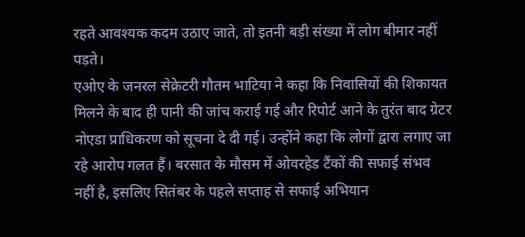रहते आवश्यक कदम उठाए जाते, तो इतनी बड़ी संख्या में लोग बीमार नहीं पड़ते।
एओए के जनरल सेक्रेटरी गौतम भाटिया ने कहा कि निवासियों की शिकायत मिलने के बाद ही पानी की जांच कराई गई और रिपोर्ट आने के तुरंत बाद ग्रेटर नोएडा प्राधिकरण को सूचना दे दी गई। उन्होंने कहा कि लोगों द्वारा लगाए जा रहे आरोप गलत हैं। बरसात के मौसम में ओवरहेड टैंकों की सफाई संभव नहीं है, इसलिए सितंबर के पहले सप्ताह से सफाई अभियान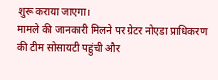शुरू कराया जाएगा।
मामले की जानकारी मिलने पर ग्रेटर नोएडा प्राधिकरण की टीम सोसायटी पहुंची और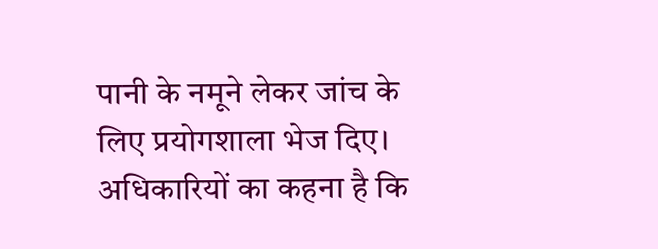पानी के नमूने लेकर जांच के लिए प्रयोगशाला भेज दिए। अधिकारियों का कहना है कि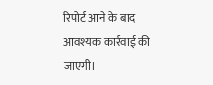रिपोर्ट आने के बाद आवश्यक कार्रवाई की जाएगी।